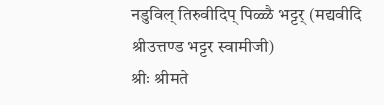नडुविल् तिरुवीदिप् पिळ्ळै भट्टर् (मद्यवीदि श्रीउत्तण्ड भट्टर स्वामीजी)
श्रीः श्रीमते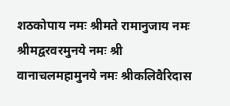शठकोपाय नमः श्रीमते रामानुजाय नमः श्रीमद्वरवरमुनये नमः श्री वानाचलमहामुनये नमः श्रीकलिवैरिदास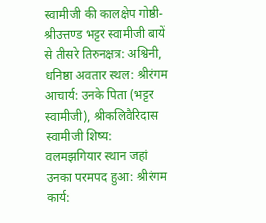स्वामीजी की कालक्षेप गोष्ठी- श्रीउत्तण्ड भट्टर स्वामीजी बायें से तीसरे तिरुनक्षत्र: अश्विनी, धनिष्ठा अवतार स्थल: श्रीरंगम आचार्य: उनके पिता (भट्टर स्वामीजी), श्रीकलिवैरिदास स्वामीजी शिष्य: वलमझगियार स्थान जहां उनका परमपद हुआ: श्रीरंगम कार्य: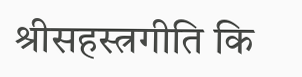श्रीसहस्त्रगीति कि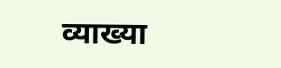व्याख्या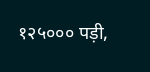१२५००० पड़ी,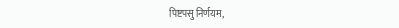पिष्टपसु निर्णयम,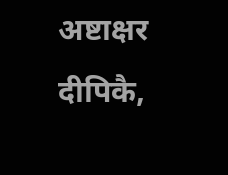अष्टाक्षर दीपिकै,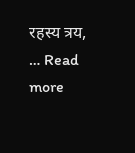रहस्य त्रय, … Read more